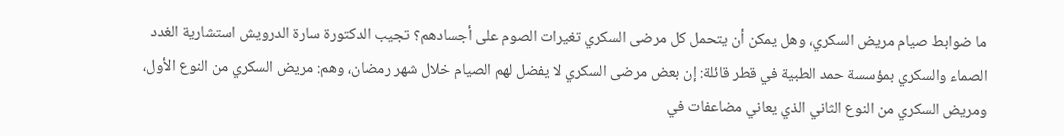ما ضوابط صيام مريض السكري، وهل يمكن أن يتحمل كل مرضى السكري تغيرات الصوم على أجسادهم؟ تجيب الدكتورة سارة الدرويش استشارية الغدد الصماء والسكري بمؤسسة حمد الطبية في قطر قائلة: إن بعض مرضى السكري لا يفضل لهم الصيام خلال شهر رمضان، وهم: مريض السكري من النوع الأول، ومريض السكري من النوع الثاني الذي يعاني مضاعفات في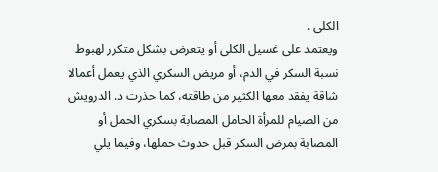الكلى .
ويعتمد على غسيل الكلى أو يتعرض بشكل متكرر لهبوط نسبة السكر في الدم، أو مريض السكري الذي يعمل أعمالا شاقة يفقد معها الكثير من طاقته، كما حذرت د. الدرويش من الصيام للمرأة الحامل المصابة بسكري الحمل أو المصابة بمرض السكر قبل حدوث حملها، وفيما يلي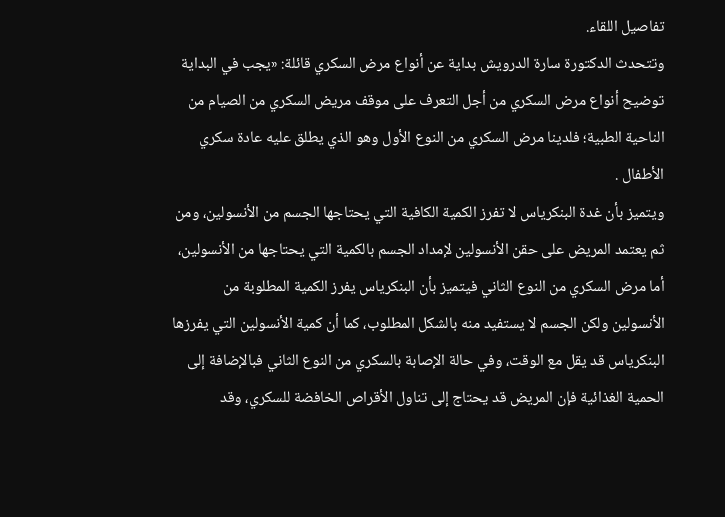تفاصيل اللقاء.
وتتحدث الدكتورة سارة الدرويش بداية عن أنواع مرض السكري قائلة: «يجب في البداية توضيح أنواع مرض السكري من أجل التعرف على موقف مريض السكري من الصيام من الناحية الطبية؛ فلدينا مرض السكري من النوع الأول وهو الذي يطلق عليه عادة سكري الأطفال .
ويتميز بأن غدة البنكرياس لا تفرز الكمية الكافية التي يحتاجها الجسم من الأنسولين، ومن ثم يعتمد المريض على حقن الأنسولين لإمداد الجسم بالكمية التي يحتاجها من الأنسولين، أما مرض السكري من النوع الثاني فيتميز بأن البنكرياس يفرز الكمية المطلوبة من الأنسولين ولكن الجسم لا يستفيد منه بالشكل المطلوب، كما أن كمية الأنسولين التي يفرزها البنكرياس قد يقل مع الوقت، وفي حالة الإصابة بالسكري من النوع الثاني فبالإضافة إلى الحمية الغذائية فإن المريض قد يحتاج إلى تناول الأقراص الخافضة للسكري، وقد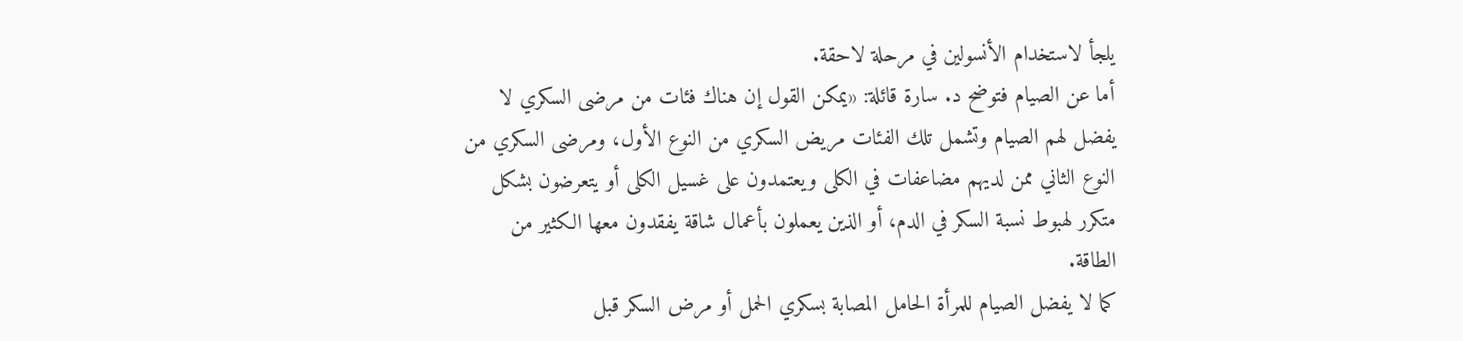يلجأ لاستخدام الأنسولين في مرحلة لاحقة.
أما عن الصيام فتوضح د. سارة قائلة: «يمكن القول إن هناك فئات من مرضى السكري لا يفضل لهم الصيام وتشمل تلك الفئات مريض السكري من النوع الأول، ومرضى السكري من النوع الثاني ممن لديهم مضاعفات في الكلى ويعتمدون على غسيل الكلى أو يتعرضون بشكل متكرر لهبوط نسبة السكر في الدم، أو الذين يعملون بأعمال شاقة يفقدون معها الكثير من الطاقة.
كما لا يفضل الصيام للمرأة الحامل المصابة بسكري الحمل أو مرض السكر قبل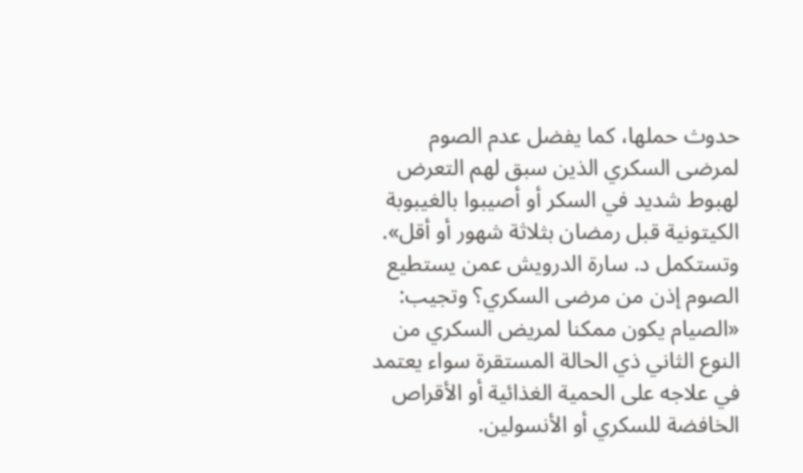حدوث حملها، كما يفضل عدم الصوم لمرضى السكري الذين سبق لهم التعرض لهبوط شديد في السكر أو أصيبوا بالغيبوبة الكيتونية قبل رمضان بثلاثة شهور أو أقل». وتستكمل د. سارة الدرويش عمن يستطيع الصوم إذن من مرضى السكري؟ وتجيب: «الصيام يكون ممكنا لمريض السكري من النوع الثاني ذي الحالة المستقرة سواء يعتمد في علاجه على الحمية الغذائية أو الأقراص الخافضة للسكري أو الأنسولين.